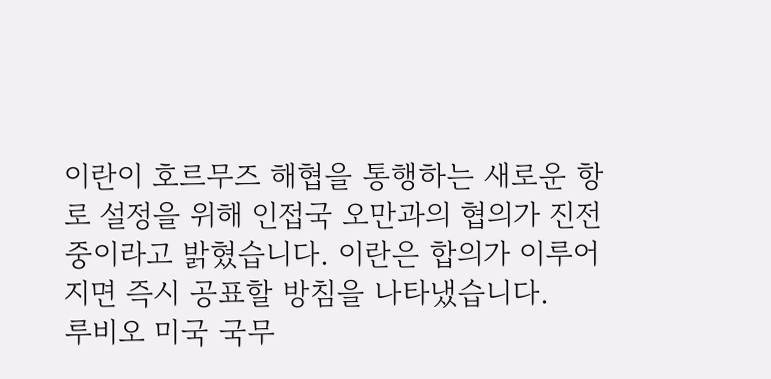이란이 호르무즈 해협을 통행하는 새로운 항로 설정을 위해 인접국 오만과의 협의가 진전 중이라고 밝혔습니다. 이란은 합의가 이루어지면 즉시 공표할 방침을 나타냈습니다.
루비오 미국 국무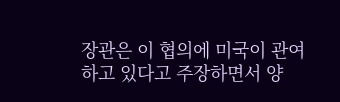장관은 이 협의에 미국이 관여하고 있다고 주장하면서 양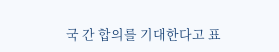국 간 합의를 기대한다고 표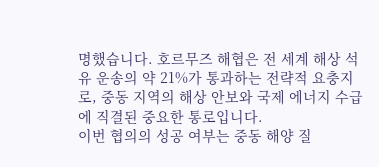명했습니다. 호르무즈 해협은 전 세계 해상 석유 운송의 약 21%가 통과하는 전략적 요충지로, 중동 지역의 해상 안보와 국제 에너지 수급에 직결된 중요한 통로입니다.
이번 협의의 성공 여부는 중동 해양 질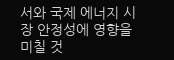서와 국제 에너지 시장 안정성에 영향을 미칠 것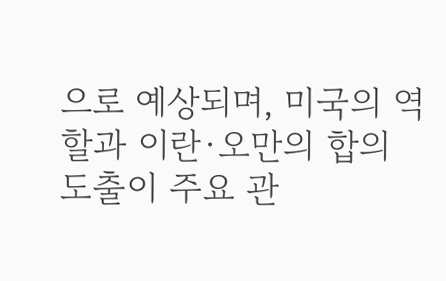으로 예상되며, 미국의 역할과 이란·오만의 합의 도출이 주요 관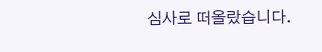심사로 떠올랐습니다.